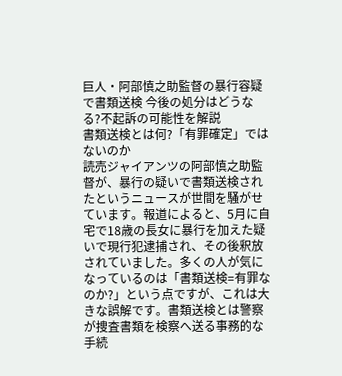巨人・阿部慎之助監督の暴行容疑で書類送検 今後の処分はどうなる?不起訴の可能性を解説
書類送検とは何?「有罪確定」ではないのか
読売ジャイアンツの阿部慎之助監督が、暴行の疑いで書類送検されたというニュースが世間を騒がせています。報道によると、5月に自宅で18歳の長女に暴行を加えた疑いで現行犯逮捕され、その後釈放されていました。多くの人が気になっているのは「書類送検=有罪なのか?」という点ですが、これは大きな誤解です。書類送検とは警察が捜査書類を検察へ送る事務的な手続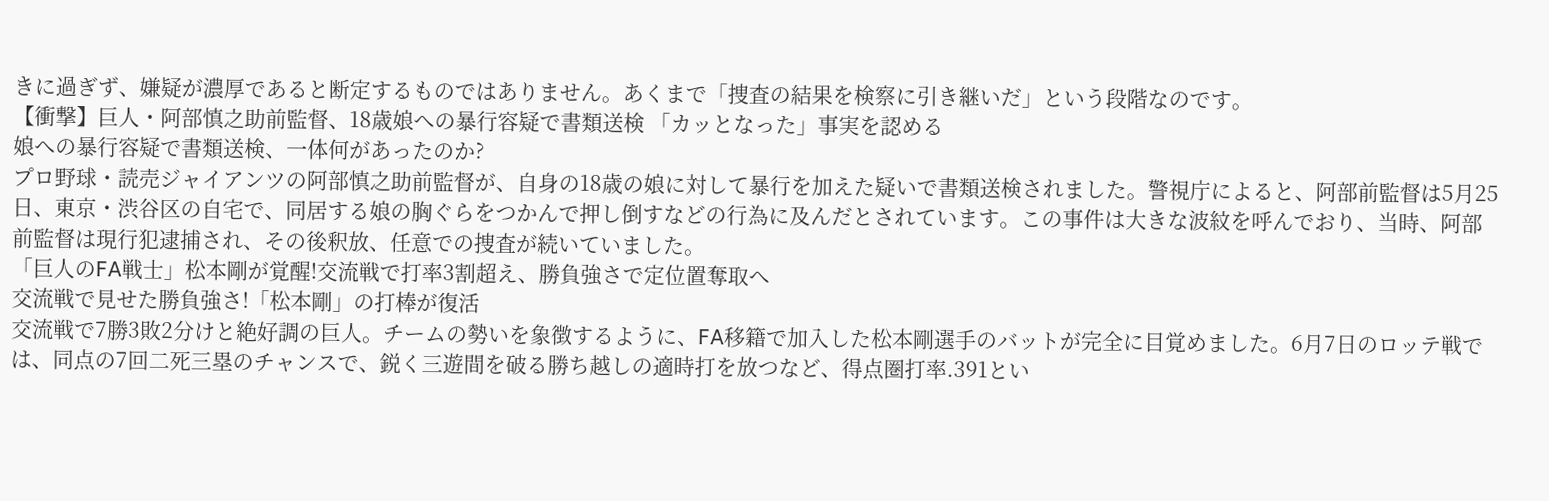きに過ぎず、嫌疑が濃厚であると断定するものではありません。あくまで「捜査の結果を検察に引き継いだ」という段階なのです。
【衝撃】巨人・阿部慎之助前監督、18歳娘への暴行容疑で書類送検 「カッとなった」事実を認める
娘への暴行容疑で書類送検、一体何があったのか?
プロ野球・読売ジャイアンツの阿部慎之助前監督が、自身の18歳の娘に対して暴行を加えた疑いで書類送検されました。警視庁によると、阿部前監督は5月25日、東京・渋谷区の自宅で、同居する娘の胸ぐらをつかんで押し倒すなどの行為に及んだとされています。この事件は大きな波紋を呼んでおり、当時、阿部前監督は現行犯逮捕され、その後釈放、任意での捜査が続いていました。
「巨人のFA戦士」松本剛が覚醒!交流戦で打率3割超え、勝負強さで定位置奪取へ
交流戦で見せた勝負強さ!「松本剛」の打棒が復活
交流戦で7勝3敗2分けと絶好調の巨人。チームの勢いを象徴するように、FA移籍で加入した松本剛選手のバットが完全に目覚めました。6月7日のロッテ戦では、同点の7回二死三塁のチャンスで、鋭く三遊間を破る勝ち越しの適時打を放つなど、得点圏打率.391とい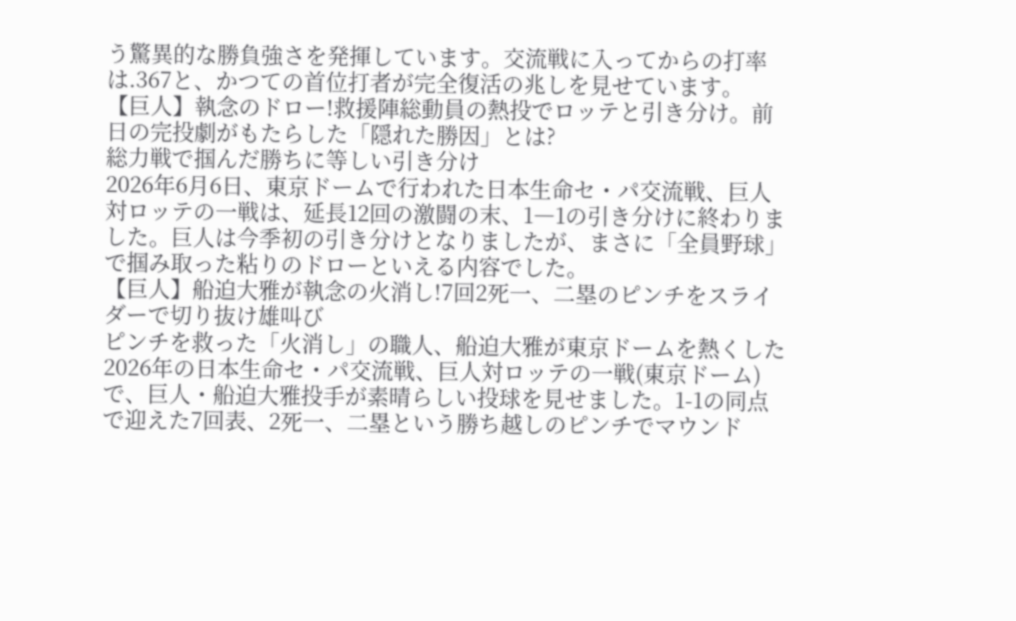う驚異的な勝負強さを発揮しています。交流戦に入ってからの打率は.367と、かつての首位打者が完全復活の兆しを見せています。
【巨人】執念のドロー!救援陣総動員の熱投でロッテと引き分け。前日の完投劇がもたらした「隠れた勝因」とは?
総力戦で掴んだ勝ちに等しい引き分け
2026年6月6日、東京ドームで行われた日本生命セ・パ交流戦、巨人対ロッテの一戦は、延長12回の激闘の末、1―1の引き分けに終わりました。巨人は今季初の引き分けとなりましたが、まさに「全員野球」で掴み取った粘りのドローといえる内容でした。
【巨人】船迫大雅が執念の火消し!7回2死一、二塁のピンチをスライダーで切り抜け雄叫び
ピンチを救った「火消し」の職人、船迫大雅が東京ドームを熱くした
2026年の日本生命セ・パ交流戦、巨人対ロッテの一戦(東京ドーム)で、巨人・船迫大雅投手が素晴らしい投球を見せました。1-1の同点で迎えた7回表、2死一、二塁という勝ち越しのピンチでマウンド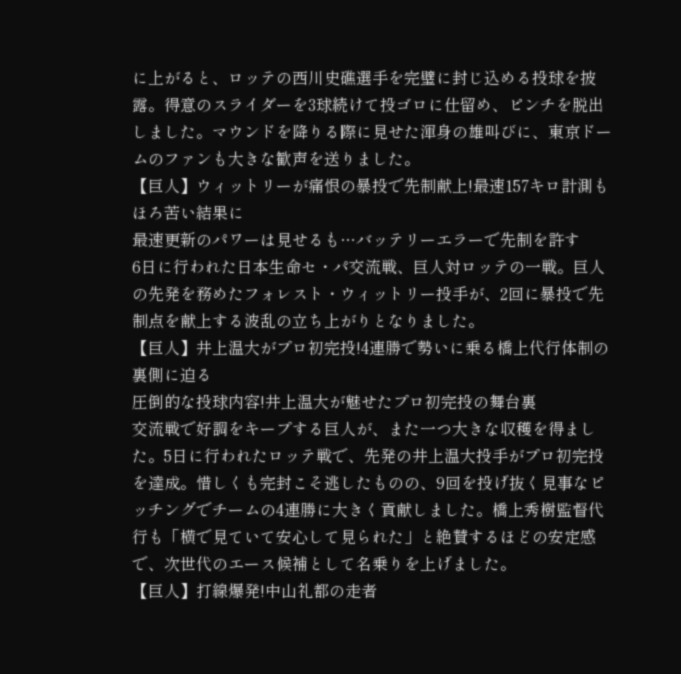に上がると、ロッテの西川史礁選手を完璧に封じ込める投球を披露。得意のスライダーを3球続けて投ゴロに仕留め、ピンチを脱出しました。マウンドを降りる際に見せた渾身の雄叫びに、東京ドームのファンも大きな歓声を送りました。
【巨人】ウィットリーが痛恨の暴投で先制献上!最速157キロ計測もほろ苦い結果に
最速更新のパワーは見せるも…バッテリーエラーで先制を許す
6日に行われた日本生命セ・パ交流戦、巨人対ロッテの一戦。巨人の先発を務めたフォレスト・ウィットリー投手が、2回に暴投で先制点を献上する波乱の立ち上がりとなりました。
【巨人】井上温大がプロ初完投!4連勝で勢いに乗る橋上代行体制の裏側に迫る
圧倒的な投球内容!井上温大が魅せたプロ初完投の舞台裏
交流戦で好調をキープする巨人が、また一つ大きな収穫を得ました。5日に行われたロッテ戦で、先発の井上温大投手がプロ初完投を達成。惜しくも完封こそ逃したものの、9回を投げ抜く見事なピッチングでチームの4連勝に大きく貢献しました。橋上秀樹監督代行も「横で見ていて安心して見られた」と絶賛するほどの安定感で、次世代のエース候補として名乗りを上げました。
【巨人】打線爆発!中山礼都の走者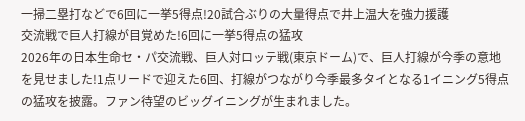一掃二塁打などで6回に一挙5得点!20試合ぶりの大量得点で井上温大を強力援護
交流戦で巨人打線が目覚めた!6回に一挙5得点の猛攻
2026年の日本生命セ・パ交流戦、巨人対ロッテ戦(東京ドーム)で、巨人打線が今季の意地を見せました!1点リードで迎えた6回、打線がつながり今季最多タイとなる1イニング5得点の猛攻を披露。ファン待望のビッグイニングが生まれました。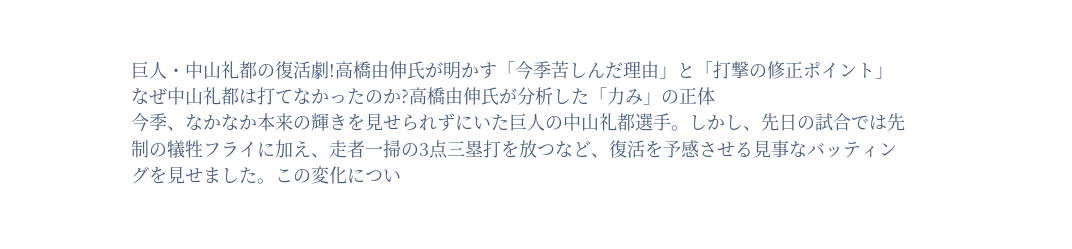巨人・中山礼都の復活劇!高橋由伸氏が明かす「今季苦しんだ理由」と「打撃の修正ポイント」
なぜ中山礼都は打てなかったのか?高橋由伸氏が分析した「力み」の正体
今季、なかなか本来の輝きを見せられずにいた巨人の中山礼都選手。しかし、先日の試合では先制の犠牲フライに加え、走者一掃の3点三塁打を放つなど、復活を予感させる見事なバッティングを見せました。この変化につい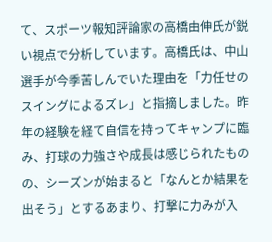て、スポーツ報知評論家の高橋由伸氏が鋭い視点で分析しています。高橋氏は、中山選手が今季苦しんでいた理由を「力任せのスイングによるズレ」と指摘しました。昨年の経験を経て自信を持ってキャンプに臨み、打球の力強さや成長は感じられたものの、シーズンが始まると「なんとか結果を出そう」とするあまり、打撃に力みが入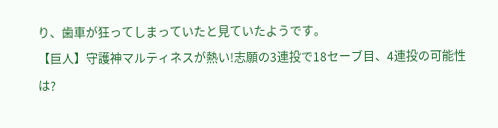り、歯車が狂ってしまっていたと見ていたようです。
【巨人】守護神マルティネスが熱い!志願の3連投で18セーブ目、4連投の可能性は?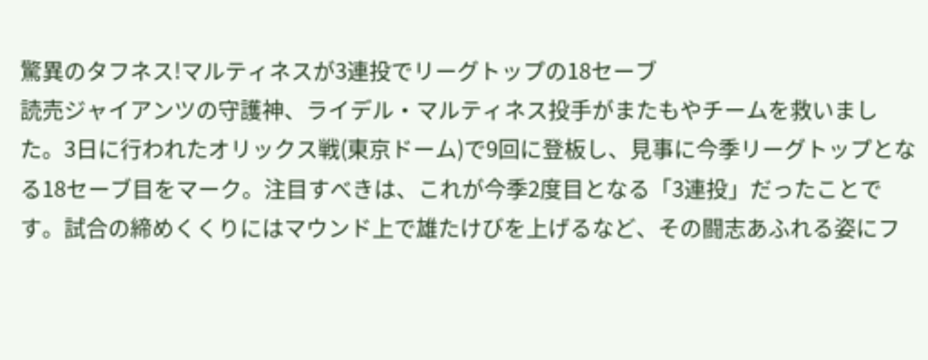驚異のタフネス!マルティネスが3連投でリーグトップの18セーブ
読売ジャイアンツの守護神、ライデル・マルティネス投手がまたもやチームを救いました。3日に行われたオリックス戦(東京ドーム)で9回に登板し、見事に今季リーグトップとなる18セーブ目をマーク。注目すべきは、これが今季2度目となる「3連投」だったことです。試合の締めくくりにはマウンド上で雄たけびを上げるなど、その闘志あふれる姿にフ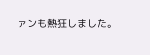ァンも熱狂しました。